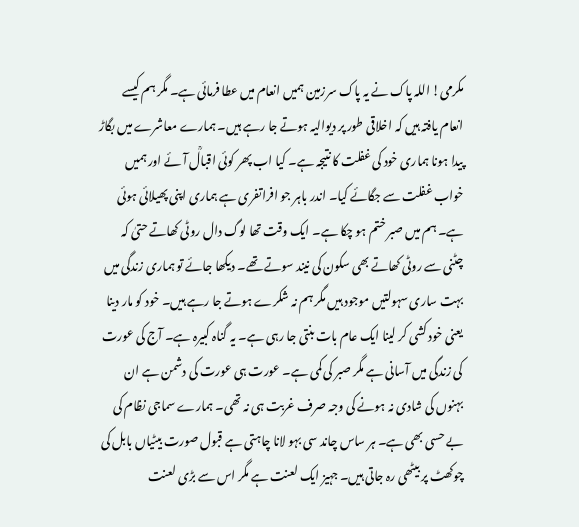مکرمی! اللہ پاک نے یہ پاک سرزمین ہمیں انعام میں عطا فرمائی ہے۔ مگر ہم کیسے انعام یافتہ ہیں کہ اخلاقی طور پر دیوالیہ ہوتے جا رہے ہیں۔ ہمارے معاشرے میں بگاڑ پیدا ہونا ہماری خود کی غفلت کا نتیجہ ہے۔ کیا اب پھر کوئی اقبالؒ آئے اور ہمیں خواب غفلت سے جگائے کیا۔ اندر باہر جو افراتفری ہے ہماری اپنی پھیلائی ہوئی ہے۔ ہم میں صبر ختم ہو چکا ہے۔ ایک وقت تھا لوگ دال روٹی کھاتے حتیٰ کہ چٹنی سے روٹی کھاتے بھی سکون کی نیند سوتے تھے۔ دیکھا جائے تو ہماری زندگی میں بہت ساری سہولتیں موجود ہیں مگر ہم نہ شکرے ہوتے جا رہے ہیں۔ خود کو مار دینا یعنی خود کشی کر لینا ایک عام بات بنتی جا رہی ہے۔ یہ گناہ کبیرہ ہے۔ آج کی عورت کی زندگی میں آسانی ہے مگر صبر کی کمی ہے۔ عورت ہی عورت کی دشمن ہے ان بہنوں کی شادی نہ ہونے کی وجہ صرف غربت ہی نہ تھی۔ ہمارے سماجی نظام کی بے حسی بھی ہے۔ ہر ساس چاند سی بہو لانا چاہتی ہے قبول صورت بیٹیاں بابل کی چوکھٹ پر بیٹھی رہ جاتی ہیں۔ جہیز ایک لعنت ہے مگر اس سے بڑی لعنت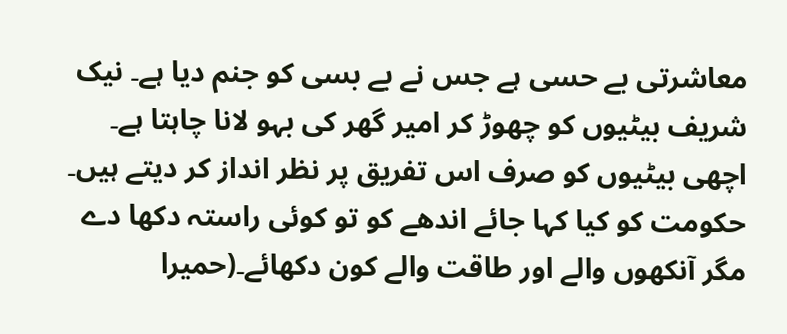معاشرتی بے حسی ہے جس نے بے بسی کو جنم دیا ہے۔ نیک شریف بیٹیوں کو چھوڑ کر امیر گھر کی بہو لانا چاہتا ہے۔ اچھی بیٹیوں کو صرف اس تفریق پر نظر انداز کر دیتے ہیں۔ حکومت کو کیا کہا جائے اندھے کو تو کوئی راستہ دکھا دے مگر آنکھوں والے اور طاقت والے کون دکھائے۔(حمیرا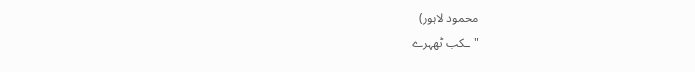محمود لاہور)
"ـکب ٹھہرے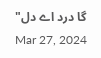گا درد اے دل"
Mar 27, 2024